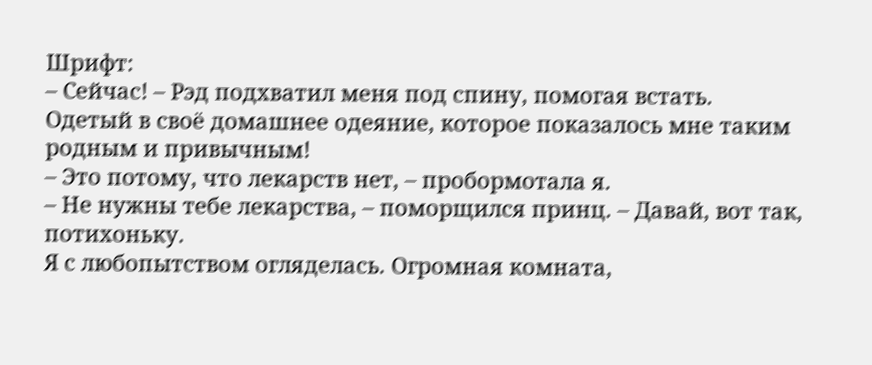Шрифт:
– Сейчас! – Рэд подхватил меня под спину, помогая встать.
Одетый в своё домашнее одеяние, которое показалось мне таким родным и привычным!
– Это потому, что лекарств нет, – пробормотала я.
– Не нужны тебе лекарства, – поморщился принц. – Давай, вот так, потихоньку.
Я с любопытством огляделась. Огромная комната,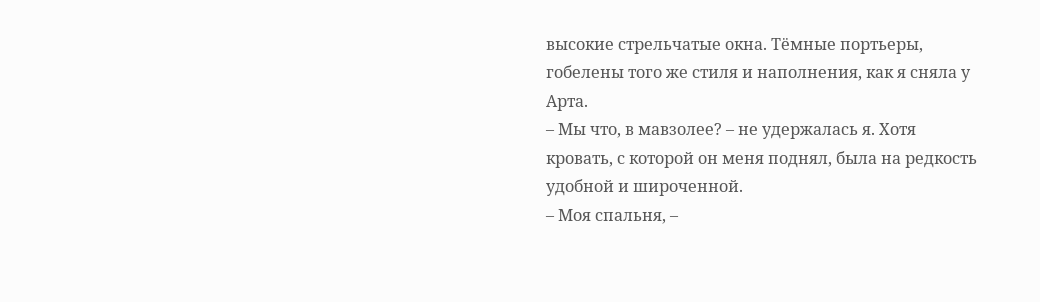высокие стрельчатые окна. Тёмные портьеры, гобелены того же стиля и наполнения, как я сняла у Арта.
– Мы что, в мавзолее? – не удержалась я. Хотя кровать, с которой он меня поднял, была на редкость удобной и широченной.
– Моя спальня, –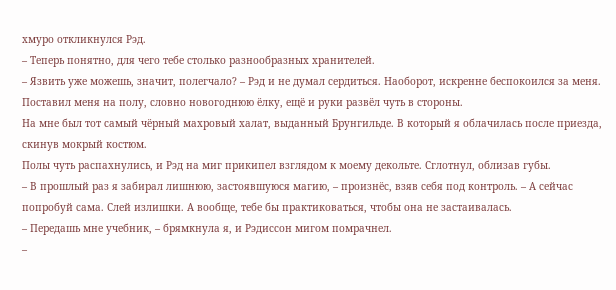хмуро откликнулся Рэд.
– Теперь понятно, для чего тебе столько разнообразных хранителей.
– Язвить уже можешь, значит, полегчало? – Рэд и не думал сердиться. Наоборот, искренне беспокоился за меня.
Поставил меня на полу, словно новогоднюю ёлку, ещё и руки развёл чуть в стороны.
На мне был тот самый чёрный махровый халат, выданный Брунгильде. В который я облачилась после приезда, скинув мокрый костюм.
Полы чуть распахнулись, и Рэд на миг прикипел взглядом к моему декольте. Сглотнул, облизав губы.
– В прошлый раз я забирал лишнюю, застоявшуюся магию, – произнёс, взяв себя под контроль. – А сейчас попробуй сама. Слей излишки. А вообще, тебе бы практиковаться, чтобы она не застаивалась.
– Передашь мне учебник, – брямкнула я, и Рэдиссон мигом помрачнел.
–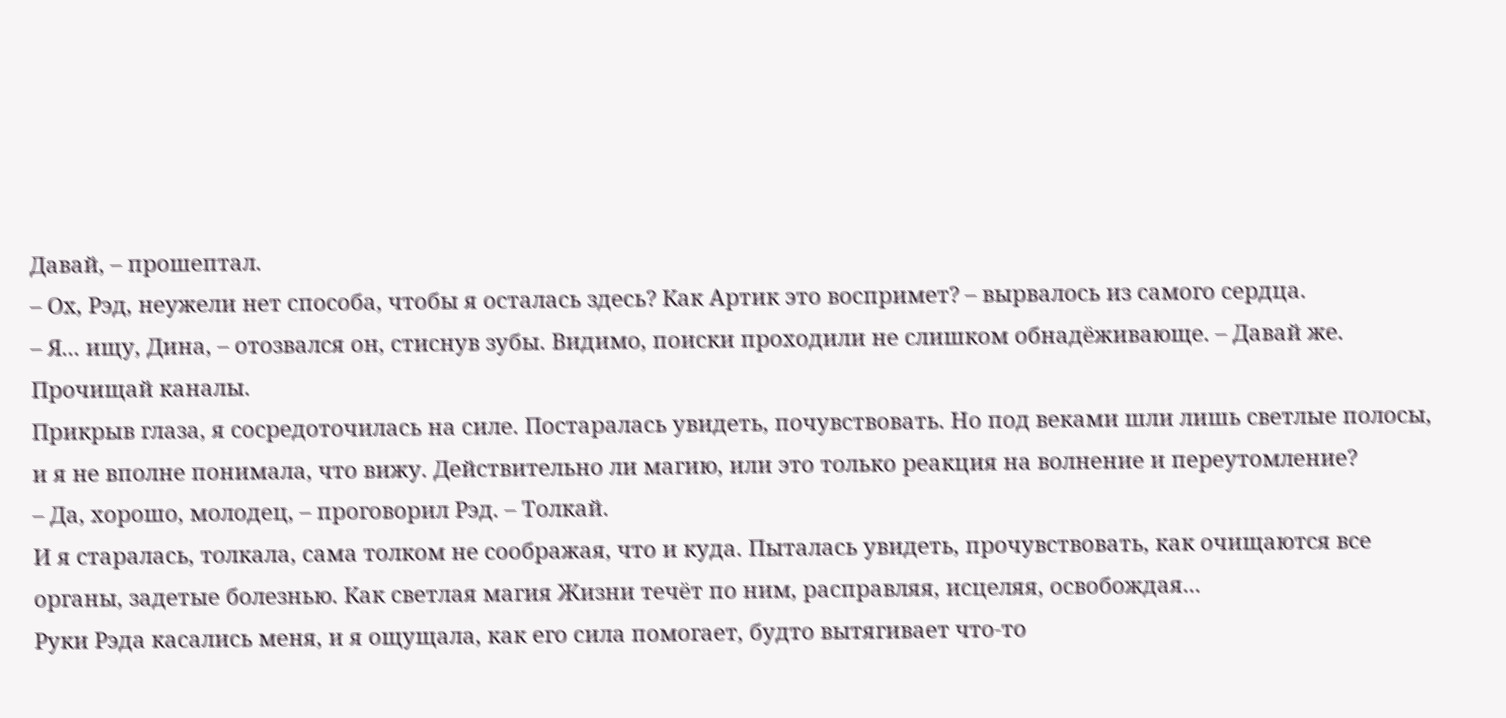Давай, – прошептал.
– Ох, Рэд, неужели нет способа, чтобы я осталась здесь? Как Артик это воспримет? – вырвалось из самого сердца.
– Я... ищу, Дина, – отозвался он, стиснув зубы. Видимо, поиски проходили не слишком обнадёживающе. – Давай же. Прочищай каналы.
Прикрыв глаза, я сосредоточилась на силе. Постаралась увидеть, почувствовать. Но под веками шли лишь светлые полосы, и я не вполне понимала, что вижу. Действительно ли магию, или это только реакция на волнение и переутомление?
– Да, хорошо, молодец, – проговорил Рэд. – Толкай.
И я старалась, толкала, сама толком не соображая, что и куда. Пыталась увидеть, прочувствовать, как очищаются все органы, задетые болезнью. Как светлая магия Жизни течёт по ним, расправляя, исцеляя, освобождая...
Руки Рэда касались меня, и я ощущала, как его сила помогает, будто вытягивает что-то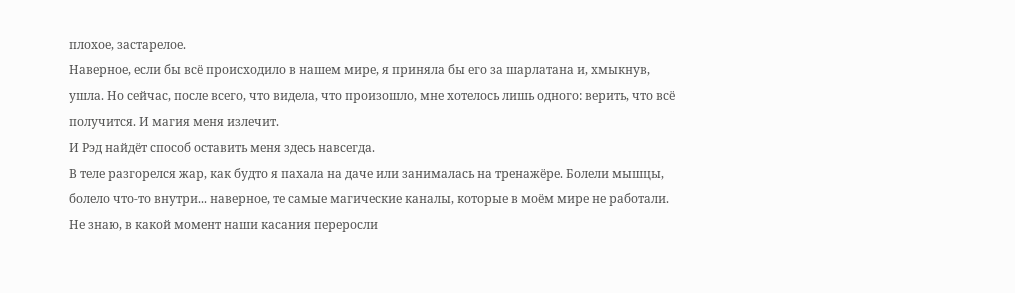плохое, застарелое.
Наверное, если бы всё происходило в нашем мире, я приняла бы его за шарлатана и, хмыкнув, ушла. Но сейчас, после всего, что видела, что произошло, мне хотелось лишь одного: верить, что всё получится. И магия меня излечит.
И Рэд найдёт способ оставить меня здесь навсегда.
В теле разгорелся жар, как будто я пахала на даче или занималась на тренажёре. Болели мышцы, болело что-то внутри... наверное, те самые магические каналы, которые в моём мире не работали.
Не знаю, в какой момент наши касания переросли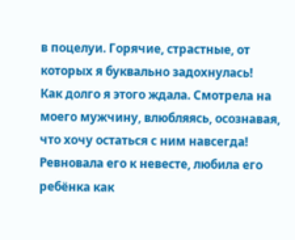в поцелуи. Горячие, страстные, от которых я буквально задохнулась!
Как долго я этого ждала. Смотрела на моего мужчину, влюбляясь, осознавая, что хочу остаться с ним навсегда! Ревновала его к невесте, любила его ребёнка как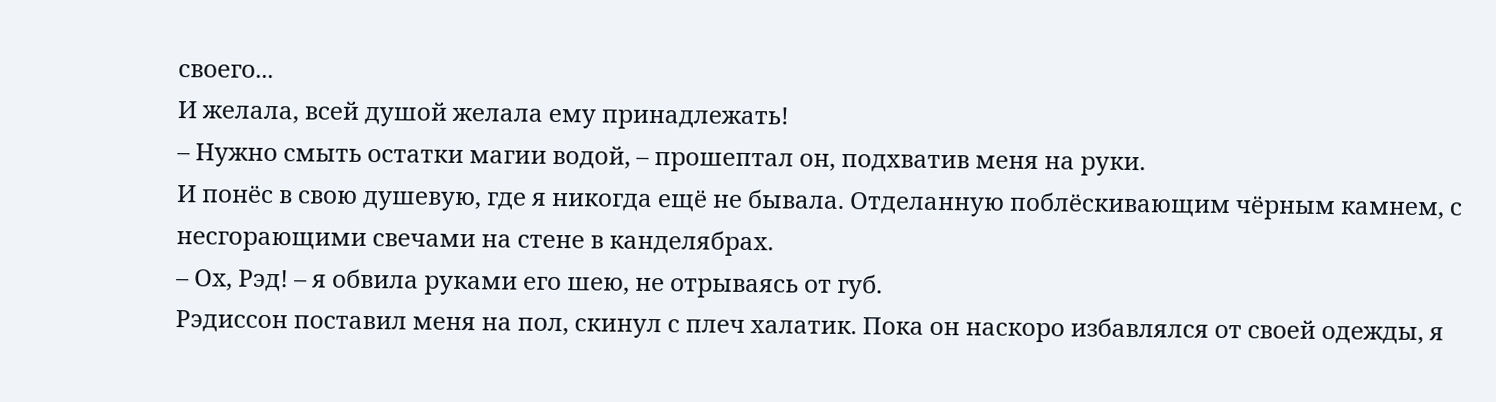своего...
И желала, всей душой желала ему принадлежать!
– Нужно смыть остатки магии водой, – прошептал он, подхватив меня на руки.
И понёс в свою душевую, где я никогда ещё не бывала. Отделанную поблёскивающим чёрным камнем, с несгорающими свечами на стене в канделябрах.
– Ох, Рэд! – я обвила руками его шею, не отрываясь от губ.
Рэдиссон поставил меня на пол, скинул с плеч халатик. Пока он наскоро избавлялся от своей одежды, я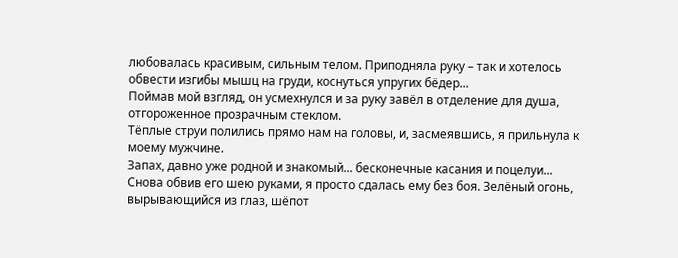любовалась красивым, сильным телом. Приподняла руку – так и хотелось обвести изгибы мышц на груди, коснуться упругих бёдер...
Поймав мой взгляд, он усмехнулся и за руку завёл в отделение для душа, отгороженное прозрачным стеклом.
Тёплые струи полились прямо нам на головы, и, засмеявшись, я прильнула к моему мужчине.
Запах, давно уже родной и знакомый... бесконечные касания и поцелуи...
Снова обвив его шею руками, я просто сдалась ему без боя. Зелёный огонь, вырывающийся из глаз, шёпот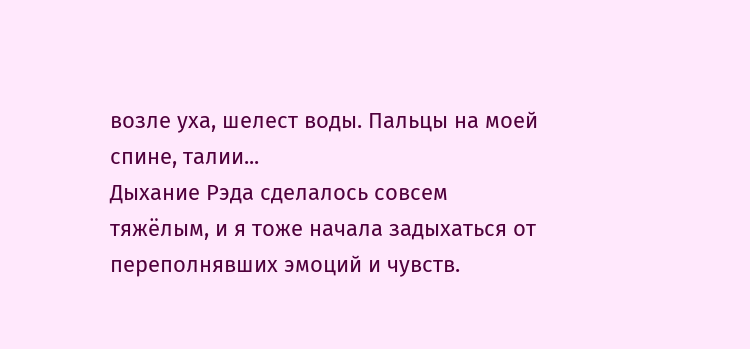возле уха, шелест воды. Пальцы на моей спине, талии...
Дыхание Рэда сделалось совсем тяжёлым, и я тоже начала задыхаться от переполнявших эмоций и чувств.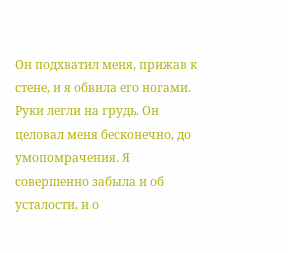Он подхватил меня, прижав к стене, и я обвила его ногами.
Руки легли на грудь. Он целовал меня бесконечно, до умопомрачения. Я совершенно забыла и об усталости, и о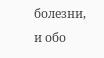болезни, и обо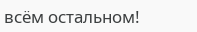всём остальном!